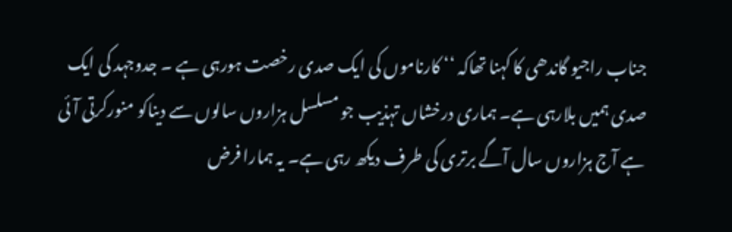جناب راجیو گاندھی کا کہنا تھاکہ ‘‘ کارناموں کی ایک صدی رخصت ہورہی ہے ۔ جدوجہد کی ایک صدی ہمیں بلارہی ہے۔ ہماری درخشاں تہذیب جو مسلسل ہزاروں سالوں سے دیناکو منورکرتی آئی ہے آج ہزاروں سال آگے برتری کی طرف دیکھ رہی ہے۔ یہ ہمارا فرض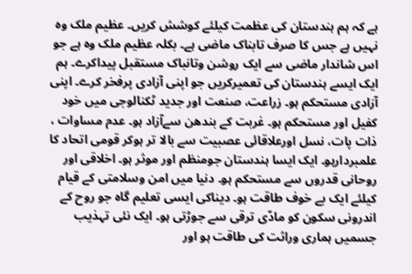ہے کہ ہم ہندستان کی عظمت کیلئے کوشش کریں۔ عظیم ملک وہ نہیں ہے جس کا صرف تابناک ماضی ہے۔ بکلہ عظیم ملک وہ ہے جو اس شاندار ماضی سے ایک روشن وتانباک مستقبل پیداکرے۔ ہم ایک ایسے ہندستان کی تعمیرکریں جو اپنی آزادی پرفخر کرے۔ اپنی آزادی مستحکم ہو۔ زراعت، صنعت اور جدید ٹکنالوجی میں خود کفیل اور مستحکم ہو۔ غربت کے بندھن سےآزاد ہو۔ عدم مساوات ، ذات پات، نسل اورعلاقائی عصبیت سے بالا تر ہوکر قومی اتحاد کا علمبردارہو۔ ایک ایسا ہندستان جومنظم اور موثر ہو۔ اخلاقی اور روحانی قدروں سے مستحکم ہو۔ دنیا میں امن وسلامتی کے قیام کیلئے ایک بے خوف طاقت ہو۔ دیناکی ایسی تعلیم گاہ جو روح کے اندرونی سکون کو مادّی ترقی سے جوڑتی ہو۔ ایک نئی تہذیب جسمیں ہماری وراثت کی طاقت ہو اور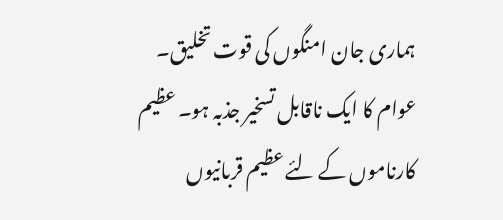ہماری جان امنگوں کی قوت تخلیق۔ عوام کا ایک ناقابل تسخیر جذبہ ہو۔ عظیم کارناموں کے لئے عظیم قربانیوں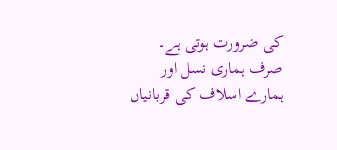کی ضرورت ہوتی ہے۔ صرف ہماری نسل اور ہمارے اسلاف کی قربانیاں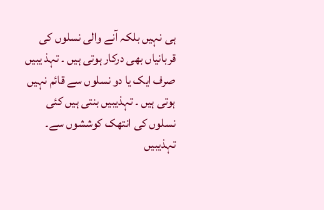ہی نہیں بلکہ آنے والی نسلوں کی قربانیاں بھی درکار ہوتی ہیں ۔ تہذ یبیں صرف ایک یا دو نسلوں سے قائم نہیں ہوتی ہیں ۔ تہذیبیں بنتی ہیں کئی نسلوں کی انتھک کوششوں سے۔ تہذیبیں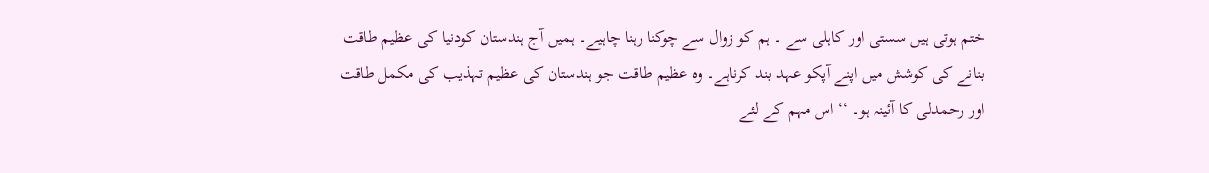ختم ہوتی ہیں سستی اور کاہلی سے ۔ ہم کو زوال سے چوکنا رہنا چاہیے۔ ہمیں آج ہندستان کودنیا کی عظیم طاقت بنانے کی کوشش میں اپنے آپکو عہد بند کرناہے۔ وہ عظیم طاقت جو ہندستان کی عظیم تہذیب کی مکمل طاقت اور رحمدلی کا آئینہ ہو۔ ‘‘ اس مہم کے لئے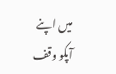میں اپنے آپکو وقف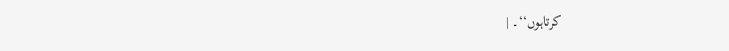کرتاہوں‘‘۔ |